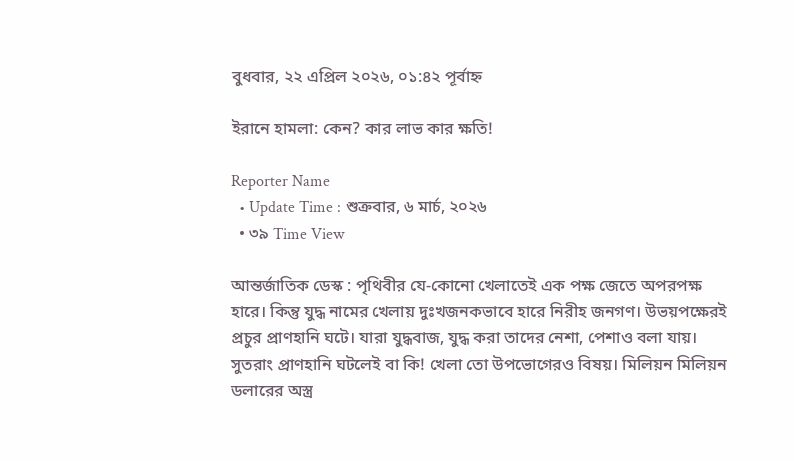বুধবার, ২২ এপ্রিল ২০২৬, ০১:৪২ পূর্বাহ্ন

ইরানে হামলা: কেন? কার লাভ কার ক্ষতি!

Reporter Name
  • Update Time : শুক্রবার, ৬ মার্চ, ২০২৬
  • ৩৯ Time View

আন্তর্জাতিক ডেস্ক : পৃথিবীর যে-কোনো খেলাতেই এক পক্ষ জেতে অপরপক্ষ হারে। কিন্তু যুদ্ধ নামের খেলায় দুঃখজনকভাবে হারে নিরীহ জনগণ। উভয়পক্ষেরই প্রচুর প্রাণহানি ঘটে। যারা যুদ্ধবাজ, যুদ্ধ করা তাদের নেশা, পেশাও বলা যায়। সুতরাং প্রাণহানি ঘটলেই বা কি! খেলা তো উপভোগেরও বিষয়। মিলিয়ন মিলিয়ন ডলারের অস্ত্র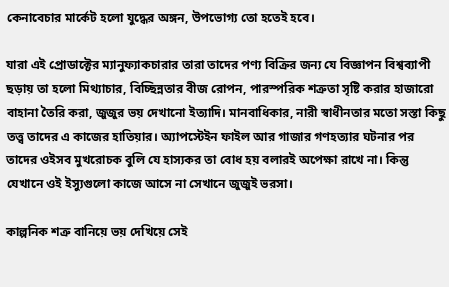কেনাবেচার মার্কেট হলো যুদ্ধের অঙ্গন, উপভোগ্য তো হতেই হবে।

যারা এই প্রোডাক্টের ম্যানুফ্যাকচারার তারা তাদের পণ্য বিক্রির জন্য যে বিজ্ঞাপন বিশ্বব্যাপী ছড়ায় তা হলো মিথ্যাচার, বিচ্ছিন্নতার বীজ রোপন, পারস্পরিক শত্রুতা সৃষ্টি করার হাজারো বাহানা তৈরি করা, জুজুর ভয় দেখানো ইত্যাদি। মানবাধিকার, নারী স্বাধীনতার মতো সস্তা কিছু তত্ত্ব তাদের এ কাজের হাতিয়ার। অ্যাপস্টেইন ফাইল আর গাজার গণহত্যার ঘটনার পর তাদের ওইসব মুখরোচক বুলি যে হাস্যকর তা বোধ হয় বলারই অপেক্ষা রাখে না। কিন্তু যেখানে ওই ইস্যুগুলো কাজে আসে না সেখানে জুজুই ভরসা।

কাল্পনিক শত্রু বানিয়ে ভয় দেখিয়ে সেই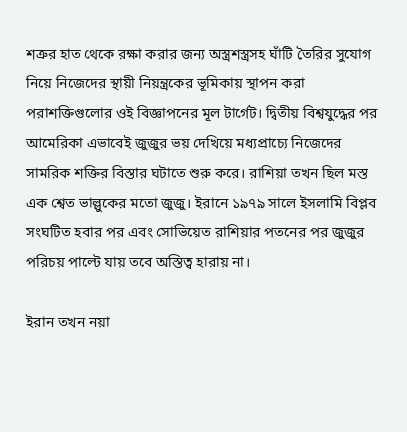শত্রুর হাত থেকে রক্ষা করার জন্য অস্ত্রশস্ত্রসহ ঘাঁটি তৈরির সুযোগ নিয়ে নিজেদের স্থায়ী নিয়ন্ত্রকের ভূমিকায় স্থাপন করা পরাশক্তিগুলোর ওই বিজ্ঞাপনের মূল টার্গেট। দ্বিতীয় বিশ্বযুদ্ধের পর আমেরিকা এভাবেই জুজুর ভয় দেখিয়ে মধ্যপ্রাচ্যে নিজেদের সামরিক শক্তির বিস্তার ঘটাতে শুরু করে। রাশিয়া তখন ছিল মস্ত এক শ্বেত ভাল্লুকের মতো জুজু। ইরানে ১৯৭৯ সালে ইসলামি বিপ্লব সংঘটিত হবার পর এবং সোভিয়েত রাশিয়ার পতনের পর জুজুর পরিচয় পাল্টে যায় তবে অস্তিত্ব হারায় না।

ইরান তখন নয়া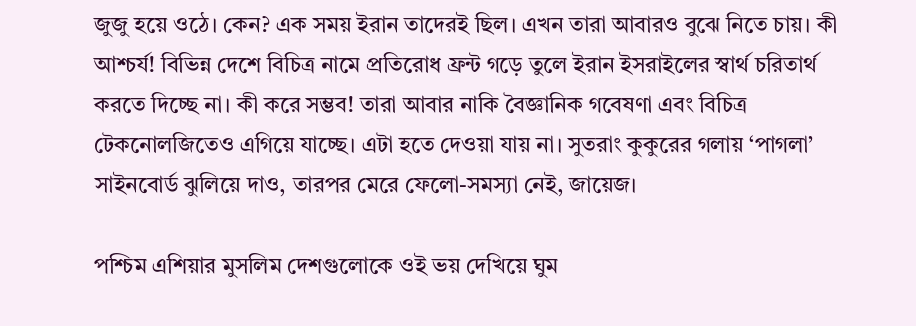জুজু হয়ে ওঠে। কেন? এক সময় ইরান তাদেরই ছিল। এখন তারা আবারও বুঝে নিতে চায়। কী আশ্চর্য! বিভিন্ন দেশে বিচিত্র নামে প্রতিরোধ ফ্রন্ট গড়ে তুলে ইরান ইসরাইলের স্বার্থ চরিতার্থ করতে দিচ্ছে না। কী করে সম্ভব! তারা আবার নাকি বৈজ্ঞানিক গবেষণা এবং বিচিত্র টেকনোলজিতেও এগিয়ে যাচ্ছে। এটা হতে দেওয়া যায় না। সুতরাং কুকুরের গলায় ‘পাগলা’ সাইনবোর্ড ঝুলিয়ে দাও, তারপর মেরে ফেলো-সমস্যা নেই, জায়েজ।

পশ্চিম এশিয়ার মুসলিম দেশগুলোকে ওই ভয় দেখিয়ে ঘুম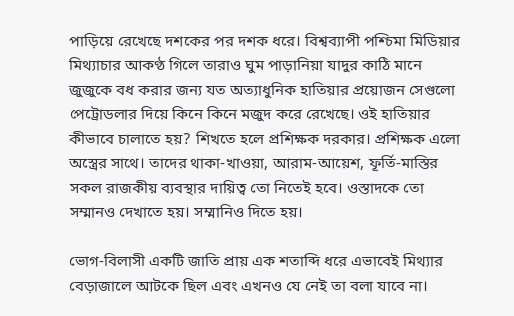পাড়িয়ে রেখেছে দশকের পর দশক ধরে। বিশ্বব্যাপী পশ্চিমা মিডিয়ার মিথ্যাচার আকণ্ঠ গিলে তারাও ঘুম পাড়ানিয়া যাদুর কাঠি মানে জুজুকে বধ করার জন্য যত অত্যাধুনিক হাতিয়ার প্রয়োজন সেগুলো পেট্রোডলার দিয়ে কিনে কিনে মজুদ করে রেখেছে। ওই হাতিয়ার কীভাবে চালাতে হয়? শিখতে হলে প্রশিক্ষক দরকার। প্রশিক্ষক এলো অস্ত্রের সাথে। তাদের থাকা-খাওয়া, আরাম-আয়েশ, ফূর্তি-মাস্তির সকল রাজকীয় ব্যবস্থার দায়িত্ব তো নিতেই হবে। ওস্তাদকে তো সম্মানও দেখাতে হয়। সম্মানিও দিতে হয়।

ভোগ-বিলাসী একটি জাতি প্রায় এক শতাব্দি ধরে এভাবেই মিথ্যার বেড়াজালে আটকে ছিল এবং এখনও যে নেই তা বলা যাবে না।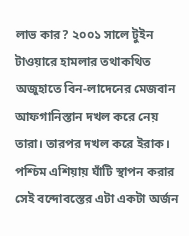লাভ কার? ২০০১ সালে টুইন টাওয়ারে হামলার তথাকথিত অজুহাতে বিন-লাদেনের মেজবান আফগানিস্তান দখল করে নেয় তারা। তারপর দখল করে ইরাক। পশ্চিম এশিয়ায় ঘাঁটি স্থাপন করার সেই বন্দোবস্তের এটা একটা অর্জন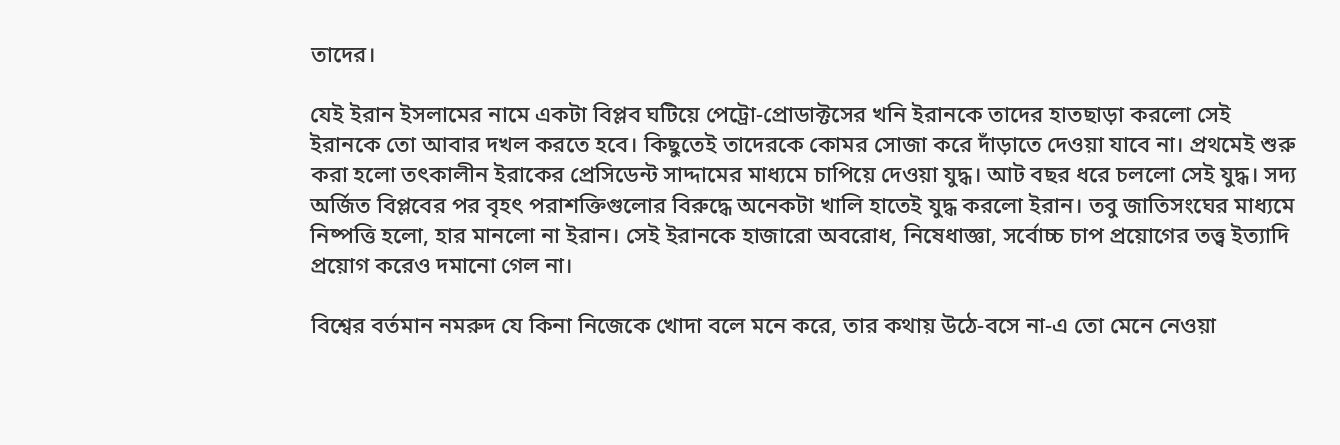তাদের।

যেই ইরান ইসলামের নামে একটা বিপ্লব ঘটিয়ে পেট্রো-প্রোডাক্টসের খনি ইরানকে তাদের হাতছাড়া করলো সেই ইরানকে তো আবার দখল করতে হবে। কিছুতেই তাদেরকে কোমর সোজা করে দাঁড়াতে দেওয়া যাবে না। প্রথমেই শুরু করা হলো তৎকালীন ইরাকের প্রেসিডেন্ট সাদ্দামের মাধ্যমে চাপিয়ে দেওয়া যুদ্ধ। আট বছর ধরে চললো সেই যুদ্ধ। সদ্য অর্জিত বিপ্লবের পর বৃহৎ পরাশক্তিগুলোর বিরুদ্ধে অনেকটা খালি হাতেই যুদ্ধ করলো ইরান। তবু জাতিসংঘের মাধ্যমে নিষ্পত্তি হলো, হার মানলো না ইরান। সেই ইরানকে হাজারো অবরোধ, নিষেধাজ্ঞা, সর্বোচ্চ চাপ প্রয়োগের তত্ত্ব ইত্যাদি প্রয়োগ করেও দমানো গেল না।

বিশ্বের বর্তমান নমরুদ যে কিনা নিজেকে খোদা বলে মনে করে, তার কথায় উঠে-বসে না-এ তো মেনে নেওয়া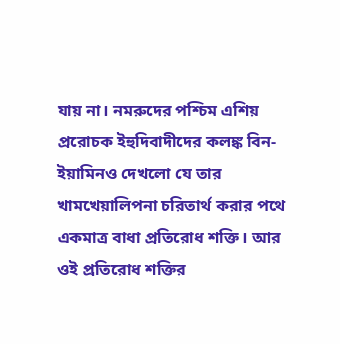যায় না। নমরুদের পশ্চিম এশিয় প্ররোচক ইহুদিবাদীদের কলঙ্ক বিন-ইয়ামিনও দেখলো যে তার খামখেয়ালিপনা চরিতার্থ করার পথে একমাত্র বাধা প্রতিরোধ শক্তি। আর ওই প্রতিরোধ শক্তির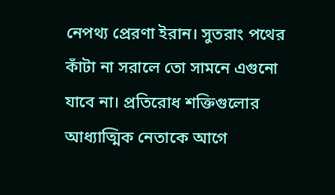নেপথ্য প্রেরণা ইরান। সুতরাং পথের কাঁটা না সরালে তো সামনে এগুনো যাবে না। প্রতিরোধ শক্তিগুলোর আধ্যাত্মিক নেতাকে আগে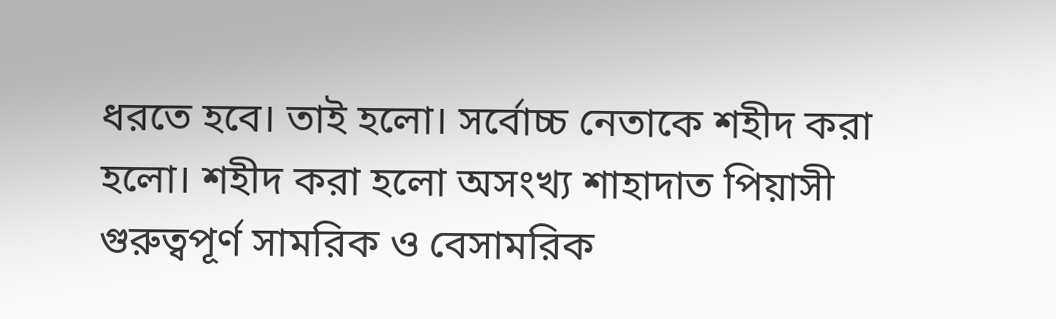ধরতে হবে। তাই হলো। সর্বোচ্চ নেতাকে শহীদ করা হলো। শহীদ করা হলো অসংখ্য শাহাদাত পিয়াসী গুরুত্বপূর্ণ সামরিক ও বেসামরিক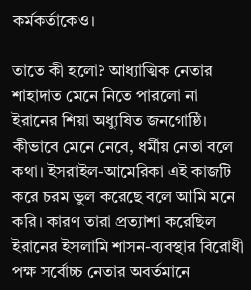কর্মকর্তাকেও।

তাতে কী হলো? আধ্যাত্মিক নেতার শাহাদাত মেনে নিতে পারলো না ইরানের শিয়া অধ্যুষিত জনগোষ্ঠি। কীভাবে মেনে নেবে, ধর্মীয় নেতা বলে কথা। ইসরাইল-আমেরিকা এই কাজটি করে চরম ভুল করেছে বলে আমি মনে করি। কারণ তারা প্রত্যাশা করেছিল ইরানের ইসলামি শাসন-ব্যবস্থার বিরোধী পক্ষ সর্বোচ্চ নেতার অবর্তমানে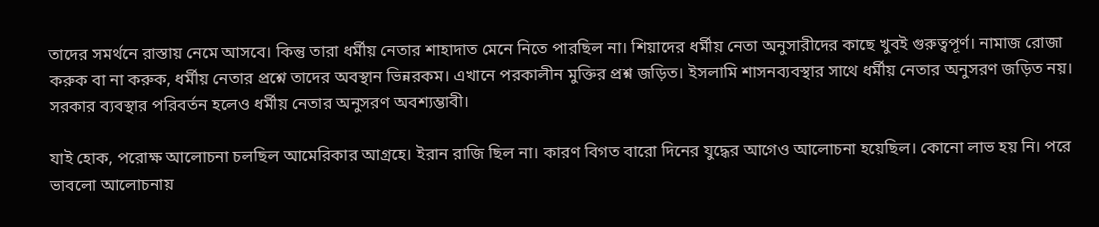তাদের সমর্থনে রাস্তায় নেমে আসবে। কিন্তু তারা ধর্মীয় নেতার শাহাদাত মেনে নিতে পারছিল না। শিয়াদের ধর্মীয় নেতা অনুসারীদের কাছে খুবই গুরুত্বপূর্ণ। নামাজ রোজা করুক বা না করুক, ধর্মীয় নেতার প্রশ্নে তাদের অবস্থান ভিন্নরকম। এখানে পরকালীন মুক্তির প্রশ্ন জড়িত। ইসলামি শাসনব্যবস্থার সাথে ধর্মীয় নেতার অনুসরণ জড়িত নয়। সরকার ব্যবস্থার পরিবর্তন হলেও ধর্মীয় নেতার অনুসরণ অবশ্যম্ভাবী।

যাই হোক, পরোক্ষ আলোচনা চলছিল আমেরিকার আগ্রহে। ইরান রাজি ছিল না। কারণ বিগত বারো দিনের যুদ্ধের আগেও আলোচনা হয়েছিল। কোনো লাভ হয় নি। পরে ভাবলো আলোচনায়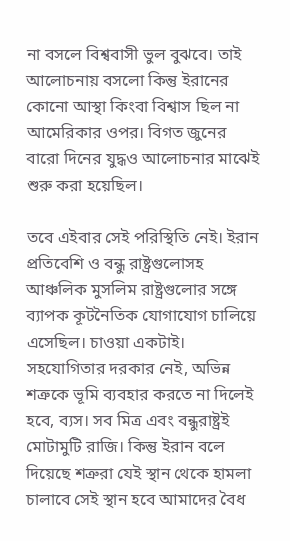না বসলে বিশ্ববাসী ভুল বুঝবে। তাই আলোচনায় বসলো কিন্তু ইরানের কোনো আস্থা কিংবা বিশ্বাস ছিল না আমেরিকার ওপর। বিগত জুনের বারো দিনের যুদ্ধও আলোচনার মাঝেই শুরু করা হয়েছিল।

তবে এইবার সেই পরিস্থিতি নেই। ইরান প্রতিবেশি ও বন্ধু রাষ্ট্রগুলোসহ আঞ্চলিক মুসলিম রাষ্ট্রগুলোর সঙ্গে ব্যাপক কূটনৈতিক যোগাযোগ চালিয়ে এসেছিল। চাওয়া একটাই। সহযোগিতার দরকার নেই, অভিন্ন শত্রুকে ভূমি ব্যবহার করতে না দিলেই হবে, ব্যস। সব মিত্র এবং বন্ধুরাষ্ট্রই মোটামুটি রাজি। কিন্তু ইরান বলে দিয়েছে শত্রুরা যেই স্থান থেকে হামলা চালাবে সেই স্থান হবে আমাদের বৈধ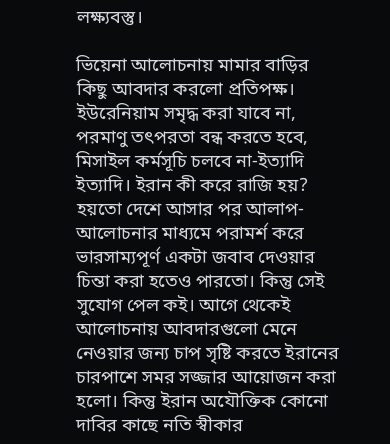লক্ষ্যবস্তু।

ভিয়েনা আলোচনায় মামার বাড়ির কিছু আবদার করলো প্রতিপক্ষ। ইউরেনিয়াম সমৃদ্ধ করা যাবে না, পরমাণু তৎপরতা বন্ধ করতে হবে, মিসাইল কর্মসূচি চলবে না-ইত্যাদি ইত্যাদি। ইরান কী করে রাজি হয়? হয়তো দেশে আসার পর আলাপ-আলোচনার মাধ্যমে পরামর্শ করে ভারসাম্যপূর্ণ একটা জবাব দেওয়ার চিন্তা করা হতেও পারতো। কিন্তু সেই সুযোগ পেল কই। আগে থেকেই আলোচনায় আবদারগুলো মেনে নেওয়ার জন্য চাপ সৃষ্টি করতে ইরানের চারপাশে সমর সজ্জার আয়োজন করা হলো। কিন্তু ইরান অযৌক্তিক কোনো দাবির কাছে নতি স্বীকার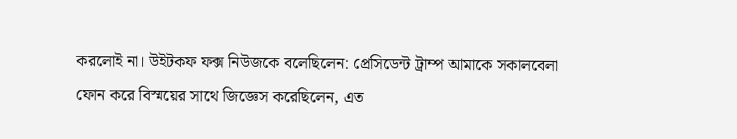করলোই না। উইটকফ ফক্স নিউজকে বলেছিলেন: প্রেসিডেন্ট ট্রাম্প আমাকে সকালবেলা ফোন করে বিস্ময়ের সাথে জিজ্ঞেস করেছিলেন, এত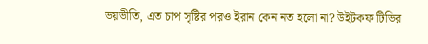ভয়ভীতি, এত চাপ সৃষ্টির পরও ইরান কেন নত হলো না? উইটকফ টিভির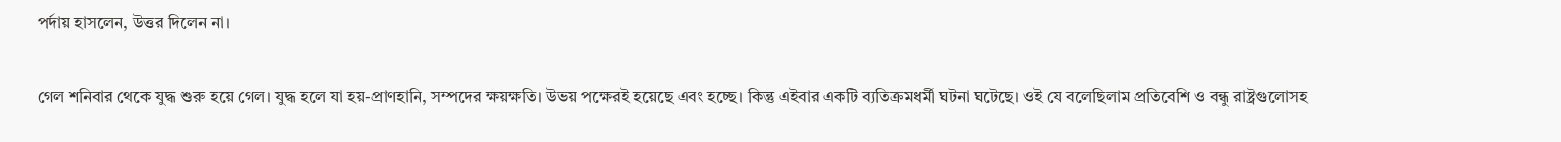পর্দায় হাসলেন, উত্তর দিলেন না।

গেল শনিবার থেকে যুদ্ধ শুরু হয়ে গেল। যুদ্ধ হলে যা হয়-প্রাণহানি, সম্পদের ক্ষয়ক্ষতি। উভয় পক্ষেরই হয়েছে এবং হচ্ছে। কিন্তু এইবার একটি ব্যতিক্রমধর্মী ঘটনা ঘটেছে। ওই যে বলেছিলাম প্রতিবেশি ও বন্ধু রাষ্ট্রগুলোসহ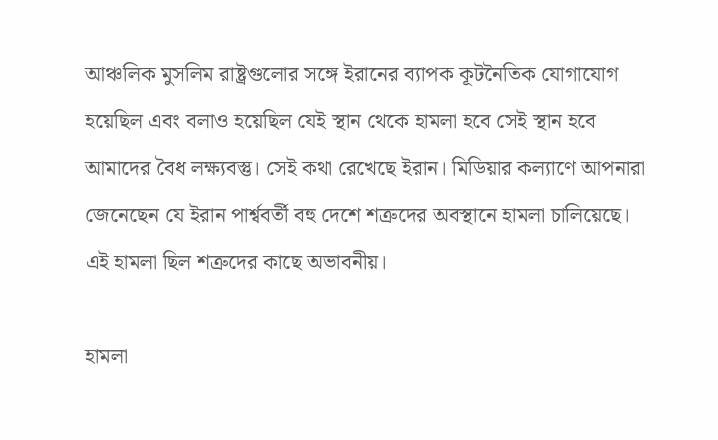আঞ্চলিক মুসলিম রাষ্ট্রগুলোর সঙ্গে ইরানের ব্যাপক কূটনৈতিক যোগাযোগ হয়েছিল এবং বলাও হয়েছিল যেই স্থান থেকে হামলা হবে সেই স্থান হবে আমাদের বৈধ লক্ষ্যবস্তু। সেই কথা রেখেছে ইরান। মিডিয়ার কল্যাণে আপনারা জেনেছেন যে ইরান পার্শ্ববর্তী বহু দেশে শত্রুদের অবস্থানে হামলা চালিয়েছে। এই হামলা ছিল শত্রুদের কাছে অভাবনীয়।

হামলা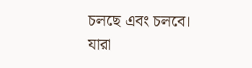চলছে এবং চলবে। যারা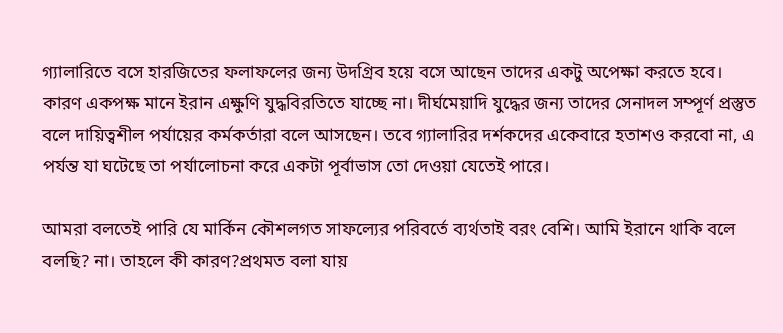গ্যালারিতে বসে হারজিতের ফলাফলের জন্য উদগ্রিব হয়ে বসে আছেন তাদের একটু অপেক্ষা করতে হবে। কারণ একপক্ষ মানে ইরান এক্ষুণি যুদ্ধবিরতিতে যাচ্ছে না। দীর্ঘমেয়াদি যুদ্ধের জন্য তাদের সেনাদল সম্পূর্ণ প্রস্তুত বলে দায়িত্বশীল পর্যায়ের কর্মকর্তারা বলে আসছেন। তবে গ্যালারির দর্শকদের একেবারে হতাশও করবো না, এ পর্যন্ত যা ঘটেছে তা পর্যালোচনা করে একটা পূর্বাভাস তো দেওয়া যেতেই পারে।

আমরা বলতেই পারি যে মার্কিন কৌশলগত সাফল্যের পরিবর্তে ব্যর্থতাই বরং বেশি। আমি ইরানে থাকি বলে বলছি? না। তাহলে কী কারণ?প্রথমত বলা যায়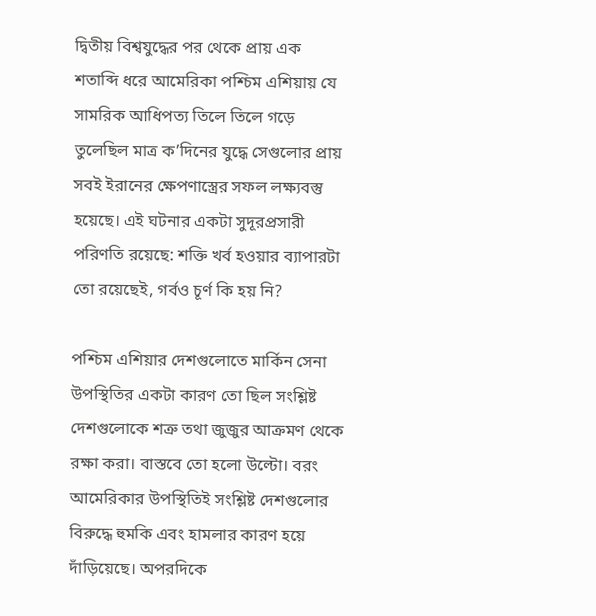দ্বিতীয় বিশ্বযুদ্ধের পর থেকে প্রায় এক শতাব্দি ধরে আমেরিকা পশ্চিম এশিয়ায় যে সামরিক আধিপত্য তিলে তিলে গড়ে তুলেছিল মাত্র ক’দিনের যুদ্ধে সেগুলোর প্রায় সবই ইরানের ক্ষেপণাস্ত্রের সফল লক্ষ্যবস্তু হয়েছে। এই ঘটনার একটা সুদূরপ্রসারী পরিণতি রয়েছে: শক্তি খর্ব হওয়ার ব্যাপারটা তো রয়েছেই, গর্বও চূর্ণ কি হয় নি?

পশ্চিম এশিয়ার দেশগুলোতে মার্কিন সেনা উপস্থিতির একটা কারণ তো ছিল সংশ্লিষ্ট দেশগুলোকে শত্রু তথা জুজুর আক্রমণ থেকে রক্ষা করা। বাস্তবে তো হলো উল্টো। বরং আমেরিকার উপস্থিতিই সংশ্লিষ্ট দেশগুলোর বিরুদ্ধে হুমকি এবং হামলার কারণ হয়ে দাঁড়িয়েছে। অপরদিকে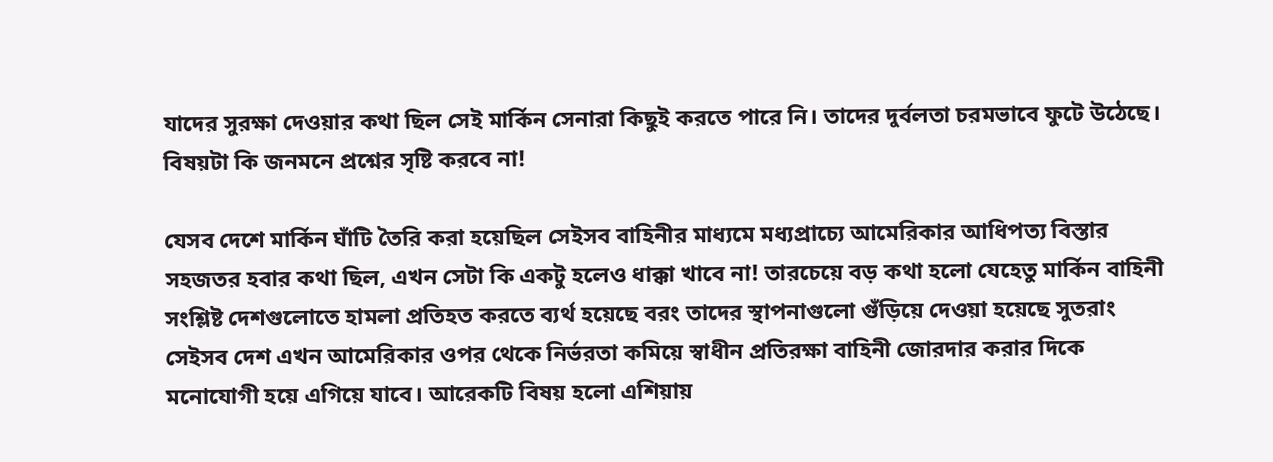যাদের সুরক্ষা দেওয়ার কথা ছিল সেই মার্কিন সেনারা কিছুই করতে পারে নি। তাদের দুর্বলতা চরমভাবে ফুটে উঠেছে। বিষয়টা কি জনমনে প্রশ্নের সৃষ্টি করবে না!

যেসব দেশে মার্কিন ঘাঁটি তৈরি করা হয়েছিল সেইসব বাহিনীর মাধ্যমে মধ্যপ্রাচ্যে আমেরিকার আধিপত্য বিস্তার সহজতর হবার কথা ছিল, এখন সেটা কি একটু হলেও ধাক্কা খাবে না! তারচেয়ে বড় কথা হলো যেহেতু মার্কিন বাহিনী সংশ্লিষ্ট দেশগুলোতে হামলা প্রতিহত করতে ব্যর্থ হয়েছে বরং তাদের স্থাপনাগুলো গুঁড়িয়ে দেওয়া হয়েছে সুতরাং সেইসব দেশ এখন আমেরিকার ওপর থেকে নির্ভরতা কমিয়ে স্বাধীন প্রতিরক্ষা বাহিনী জোরদার করার দিকে মনোযোগী হয়ে এগিয়ে যাবে। আরেকটি বিষয় হলো এশিয়ায়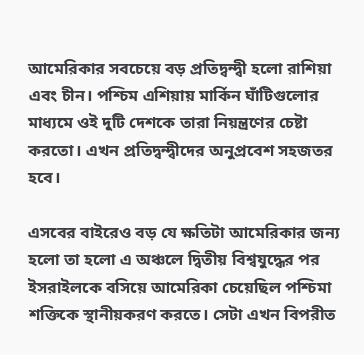আমেরিকার সবচেয়ে বড় প্রতিদ্বন্দ্বী হলো রাশিয়া এবং চীন। পশ্চিম এশিয়ায় মার্কিন ঘাঁটিগুলোর মাধ্যমে ওই দুটি দেশকে তারা নিয়ন্ত্রণের চেষ্টা করতো। এখন প্রতিদ্বন্দ্বীদের অনুপ্রবেশ সহজতর হবে।

এসবের বাইরেও বড় যে ক্ষতিটা আমেরিকার জন্য হলো তা হলো এ অঞ্চলে দ্বিতীয় বিশ্বযুদ্ধের পর ইসরাইলকে বসিয়ে আমেরিকা চেয়েছিল পশ্চিমা শক্তিকে স্থানীয়করণ করতে। সেটা এখন বিপরীত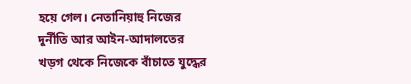হয়ে গেল। নেতানিয়াহু নিজের দুর্নীতি আর আইন-আদালতের খড়গ থেকে নিজেকে বাঁচাতে যুদ্ধের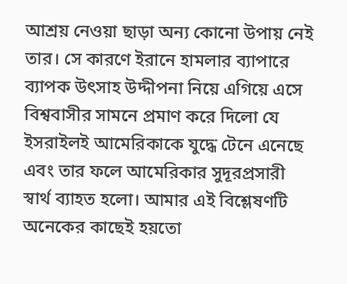আশ্রয় নেওয়া ছাড়া অন্য কোনো উপায় নেই তার। সে কারণে ইরানে হামলার ব্যাপারে ব্যাপক উৎসাহ উদ্দীপনা নিয়ে এগিয়ে এসে বিশ্ববাসীর সামনে প্রমাণ করে দিলো যে ইসরাইলই আমেরিকাকে যুদ্ধে টেনে এনেছে এবং তার ফলে আমেরিকার সুদূরপ্রসারী স্বার্থ ব্যাহত হলো। আমার এই বিশ্লেষণটি অনেকের কাছেই হয়তো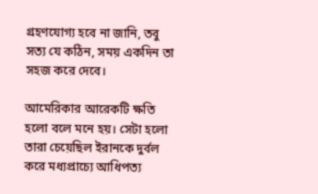গ্রহণযোগ্য হবে না জানি, তবু সত্য যে কঠিন, সময় একদিন তা সহজ করে দেবে।

আমেরিকার আরেকটি ক্ষতি হলো বলে মনে হয়। সেটা হলো তারা চেয়েছিল ইরানকে দুর্বল করে মধ্যপ্রাচ্যে আধিপত্য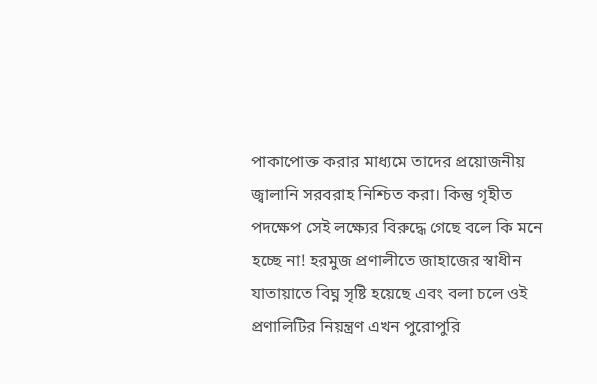পাকাপোক্ত করার মাধ্যমে তাদের প্রয়োজনীয় জ্বালানি সরবরাহ নিশ্চিত করা। কিন্তু গৃহীত পদক্ষেপ সেই লক্ষ্যের বিরুদ্ধে গেছে বলে কি মনে হচ্ছে না! হরমুজ প্রণালীতে জাহাজের স্বাধীন যাতায়াতে বিঘ্ন সৃষ্টি হয়েছে এবং বলা চলে ওই প্রণালিটির নিয়ন্ত্রণ এখন পুরোপুরি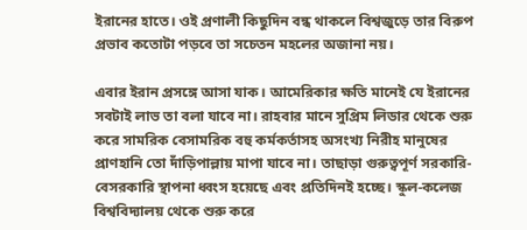ইরানের হাতে। ওই প্রণালী কিছুদিন বন্ধ থাকলে বিশ্বজুড়ে তার বিরুপ প্রভাব কতোটা পড়বে তা সচেতন মহলের অজানা নয়।

এবার ইরান প্রসঙ্গে আসা যাক। আমেরিকার ক্ষতি মানেই যে ইরানের সবটাই লাভ তা বলা যাবে না। রাহবার মানে সুপ্রিম লিডার থেকে শুরু করে সামরিক বেসামরিক বহু কর্মকর্তাসহ অসংখ্য নিরীহ মানুষের প্রাণহানি তো দাঁড়িপাল্লায় মাপা যাবে না। তাছাড়া গুরুত্বপূর্ণ সরকারি-বেসরকারি স্থাপনা ধ্বংস হয়েছে এবং প্রতিদিনই হচ্ছে। স্কুল-কলেজ বিশ্ববিদ্যালয় থেকে শুরু করে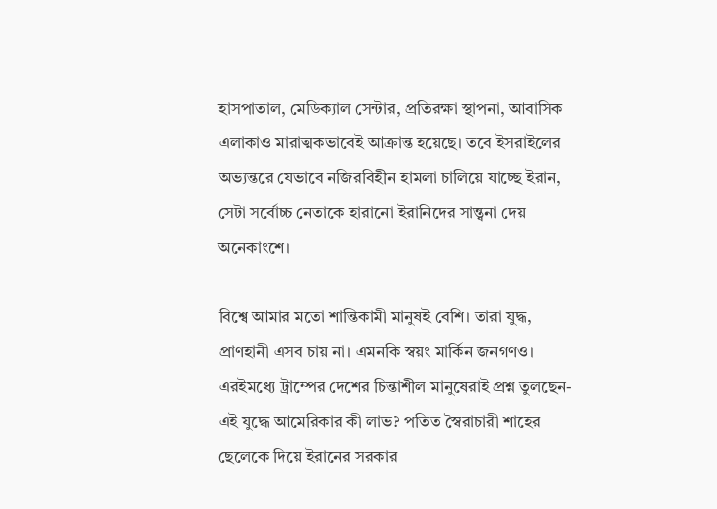হাসপাতাল, মেডিক্যাল সেন্টার, প্রতিরক্ষা স্থাপনা, আবাসিক এলাকাও মারাত্মকভাবেই আক্রান্ত হয়েছে। তবে ইসরাইলের অভ্যন্তরে যেভাবে নজিরবিহীন হামলা চালিয়ে যাচ্ছে ইরান, সেটা সর্বোচ্চ নেতাকে হারানো ইরানিদের সান্ত্বনা দেয় অনেকাংশে।

বিশ্বে আমার মতো শান্তিকামী মানুষই বেশি। তারা যুদ্ধ, প্রাণহানী এসব চায় না। এমনকি স্বয়ং মার্কিন জনগণও। এরইমধ্যে ট্রাম্পের দেশের চিন্তাশীল মানুষেরাই প্রশ্ন তুলছেন-এই যুদ্ধে আমেরিকার কী লাভ? পতিত স্বৈরাচারী শাহের ছেলেকে দিয়ে ইরানের সরকার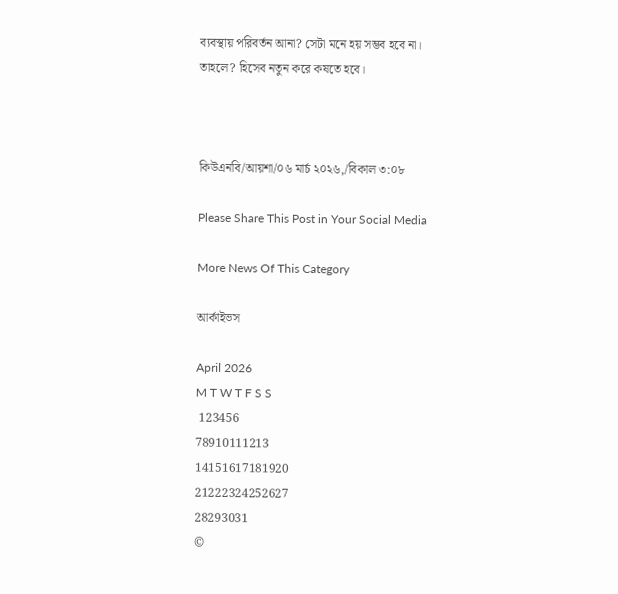ব্যবস্থায় পরিবর্তন আনা? সেটা মনে হয় সম্ভব হবে না। তাহলে? হিসেব নতুন করে কষতে হবে।



কিউএনবি/আয়শা/০৬ মার্চ ২০২৬,/বিকাল ৩:০৮

Please Share This Post in Your Social Media

More News Of This Category

আর্কাইভস

April 2026
M T W T F S S
 123456
78910111213
14151617181920
21222324252627
28293031
©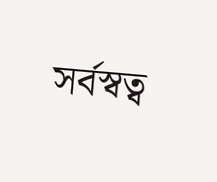সর্বস্বত্ব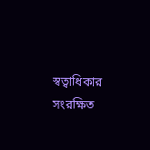স্বত্বাধিকার সংরক্ষিত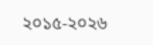২০১৫-২০২৬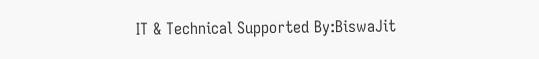IT & Technical Supported By:BiswaJit